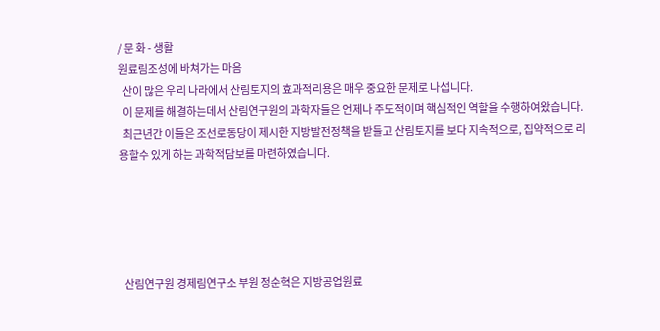/ 문 화 - 생활
원료림조성에 바쳐가는 마음
  산이 많은 우리 나라에서 산림토지의 효과적리용은 매우 중요한 문제로 나섭니다.
  이 문제를 해결하는데서 산림연구원의 과학자들은 언제나 주도적이며 핵심적인 역할을 수행하여왔습니다.
  최근년간 이들은 조선로동당이 제시한 지방발전정책을 받들고 산림토지를 보다 지속적으로, 집약적으로 리용할수 있게 하는 과학적담보를 마련하였습니다.





  산림연구원 경제림연구소 부원 정순혁은 지방공업원료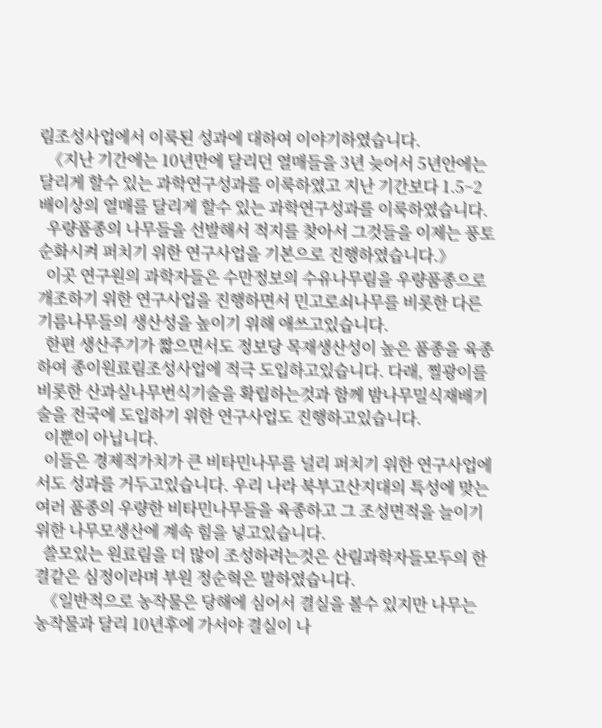림조성사업에서 이룩된 성과에 대하여 이야기하였습니다.
  《지난 기간에는 10년만에 달리던 열매들을 3년 늦어서 5년안에는 달리게 할수 있는 과학연구성과를 이룩하였고 지난 기간보다 1.5~2배이상의 열매를 달리게 할수 있는 과학연구성과를 이룩하였습니다.
  우량품종의 나무들을 선발해서 적지를 찾아서 그것들을 이제는 풍토순화시켜 퍼치기 위한 연구사업을 기본으로 진행하였습니다.》
  이곳 연구원의 과학자들은 수만정보의 수유나무림을 우량품종으로 개조하기 위한 연구사업을 진행하면서 민고로쇠나무를 비롯한 다른 기름나무들의 생산성을 높이기 위해 애쓰고있습니다.
  한편 생산주기가 짧으면서도 정보당 목재생산성이 높은 품종을 육종하여 종이원료림조성사업에 적극 도입하고있습니다. 다래, 찔광이를 비롯한 산과실나무번식기술을 확립하는것과 함께 밤나무밀식재배기술을 전국에 도입하기 위한 연구사업도 진행하고있습니다.
  이뿐이 아닙니다.
  이들은 경제적가치가 큰 비타민나무를 널리 퍼치기 위한 연구사업에서도 성과를 거두고있습니다. 우리 나라 북부고산지대의 특성에 맞는 여러 품종의 우량한 비타민나무들을 육종하고 그 조성면적을 늘이기 위한 나무모생산에 계속 힘을 넣고있습니다.
  쓸모있는 원료림을 더 많이 조성하려는것은 산림과학자들모두의 한결같은 심정이라며 부원 정순혁은 말하였습니다.
  《일반적으로 농작물은 당해에 심어서 결실을 볼수 있지만 나무는 농작물과 달리 10년후에 가서야 결실이 나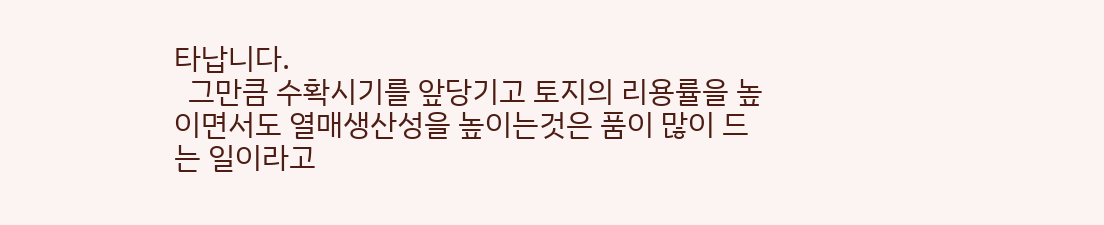타납니다.
  그만큼 수확시기를 앞당기고 토지의 리용률을 높이면서도 열매생산성을 높이는것은 품이 많이 드는 일이라고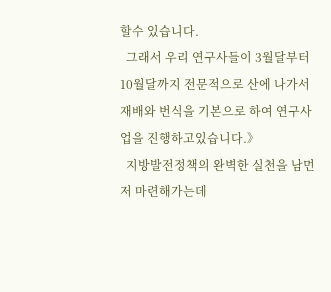할수 있습니다.
  그래서 우리 연구사들이 3월달부터 10월달까지 전문적으로 산에 나가서 재배와 번식을 기본으로 하여 연구사업을 진행하고있습니다.》
  지방발전정책의 완벽한 실천을 남먼저 마련해가는데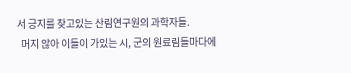서 긍지를 찾고있는 산림연구원의 과학자들.
  머지 않아 이들이 가있는 시, 군의 원료림들마다에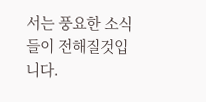서는 풍요한 소식들이 전해질것입니다.